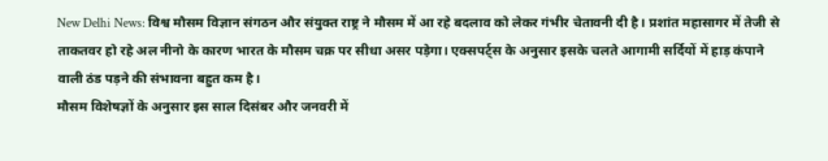New Delhi News: विश्व मौसम विज्ञान संगठन और संयुक्त राष्ट्र ने मौसम में आ रहे बदलाव को लेकर गंभीर चेतावनी दी है। प्रशांत महासागर में तेजी से ताकतवर हो रहे अल नीनो के कारण भारत के मौसम चक्र पर सीधा असर पड़ेगा। एक्सपर्ट्स के अनुसार इसके चलते आगामी सर्दियों में हाड़ कंपाने वाली ठंड पड़ने की संभावना बहुत कम है।
मौसम विशेषज्ञों के अनुसार इस साल दिसंबर और जनवरी में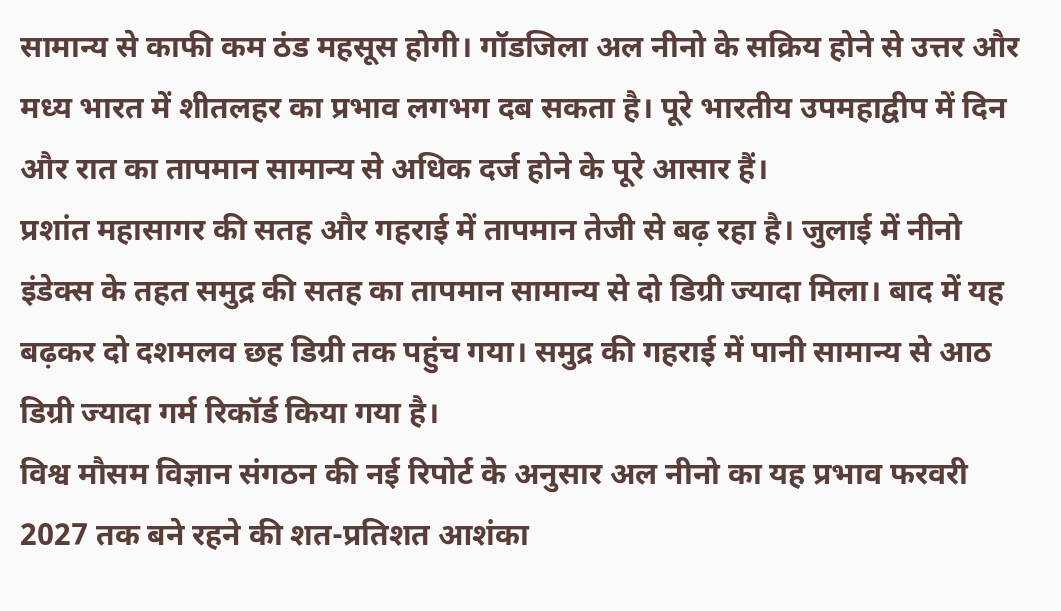सामान्य से काफी कम ठंड महसूस होगी। गॉडजिला अल नीनो के सक्रिय होने से उत्तर और मध्य भारत में शीतलहर का प्रभाव लगभग दब सकता है। पूरे भारतीय उपमहाद्वीप में दिन और रात का तापमान सामान्य से अधिक दर्ज होने के पूरे आसार हैं।
प्रशांत महासागर की सतह और गहराई में तापमान तेजी से बढ़ रहा है। जुलाई में नीनो इंडेक्स के तहत समुद्र की सतह का तापमान सामान्य से दो डिग्री ज्यादा मिला। बाद में यह बढ़कर दो दशमलव छह डिग्री तक पहुंच गया। समुद्र की गहराई में पानी सामान्य से आठ डिग्री ज्यादा गर्म रिकॉर्ड किया गया है।
विश्व मौसम विज्ञान संगठन की नई रिपोर्ट के अनुसार अल नीनो का यह प्रभाव फरवरी 2027 तक बने रहने की शत-प्रतिशत आशंका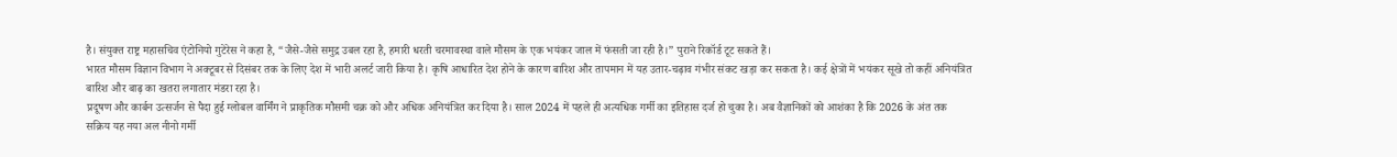है। संयुक्त राष्ट्र महासचिव एंटोनियो गुटेरेस ने कहा है, “जैसे-जैसे समुद्र उबल रहा है, हमारी धरती चरमावस्था वाले मौसम के एक भयंकर जाल में फंसती जा रही है।” पुराने रिकॉर्ड टूट सकते हैं।
भारत मौसम विज्ञान विभाग ने अक्टूबर से दिसंबर तक के लिए देश में भारी अलर्ट जारी किया है। कृषि आधारित देश होने के कारण बारिश और तापमान में यह उतार-चढ़ाव गंभीर संकट खड़ा कर सकता है। कई क्षेत्रों में भयंकर सूखे तो कहीं अनियंत्रित बारिश और बाढ़ का खतरा लगातार मंडरा रहा है।
प्रदूषण और कार्बन उत्सर्जन से पैदा हुई ग्लोबल वार्मिंग ने प्राकृतिक मौसमी चक्र को और अधिक अनियंत्रित कर दिया है। साल 2024 में पहले ही अत्यधिक गर्मी का इतिहास दर्ज हो चुका है। अब वैज्ञानिकों को आशंका है कि 2026 के अंत तक सक्रिय यह नया अल नीनो गर्मी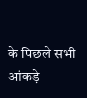के पिछले सभी आंकड़े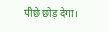पीछे छोड़ देगा।